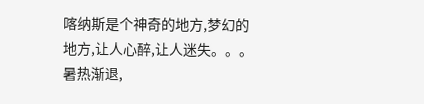喀纳斯是个神奇的地方,梦幻的地方,让人心醉,让人迷失。。。
暑热渐退,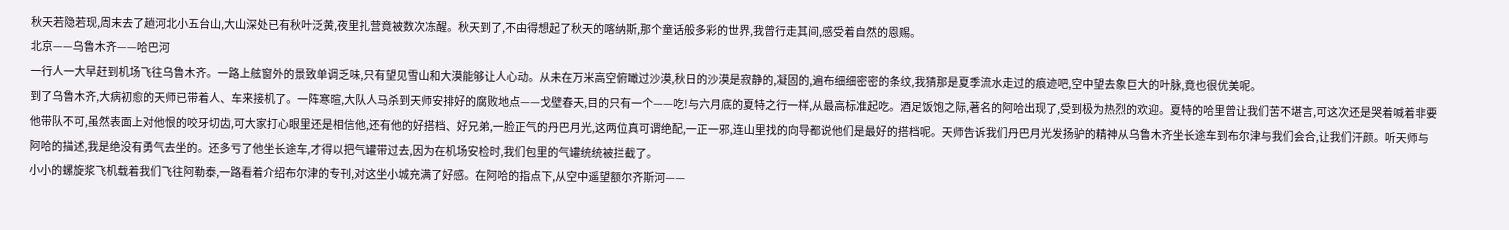秋天若隐若现,周末去了趟河北小五台山,大山深处已有秋叶泛黄,夜里扎营竟被数次冻醒。秋天到了,不由得想起了秋天的喀纳斯,那个童话般多彩的世界,我曾行走其间,感受着自然的恩赐。
北京——乌鲁木齐——哈巴河
一行人一大早赶到机场飞往乌鲁木齐。一路上舷窗外的景致单调乏味,只有望见雪山和大漠能够让人心动。从未在万米高空俯瞰过沙漠,秋日的沙漠是寂静的,凝固的,遍布细细密密的条纹,我猜那是夏季流水走过的痕迹吧,空中望去象巨大的叶脉,竟也很优美呢。
到了乌鲁木齐,大病初愈的天师已带着人、车来接机了。一阵寒暄,大队人马杀到天师安排好的腐败地点——戈壁春天,目的只有一个——吃!与六月底的夏特之行一样,从最高标准起吃。酒足饭饱之际,著名的阿哈出现了,受到极为热烈的欢迎。夏特的哈里曾让我们苦不堪言,可这次还是哭着喊着非要他带队不可,虽然表面上对他恨的咬牙切齿,可大家打心眼里还是相信他,还有他的好搭档、好兄弟,一脸正气的丹巴月光,这两位真可谓绝配,一正一邪,连山里找的向导都说他们是最好的搭档呢。天师告诉我们丹巴月光发扬驴的精神从乌鲁木齐坐长途车到布尔津与我们会合,让我们汗颜。听天师与阿哈的描述,我是绝没有勇气去坐的。还多亏了他坐长途车,才得以把气罐带过去,因为在机场安检时,我们包里的气罐统统被拦截了。
小小的螺旋浆飞机载着我们飞往阿勒泰,一路看着介绍布尔津的专刊,对这坐小城充满了好感。在阿哈的指点下,从空中遥望额尔齐斯河——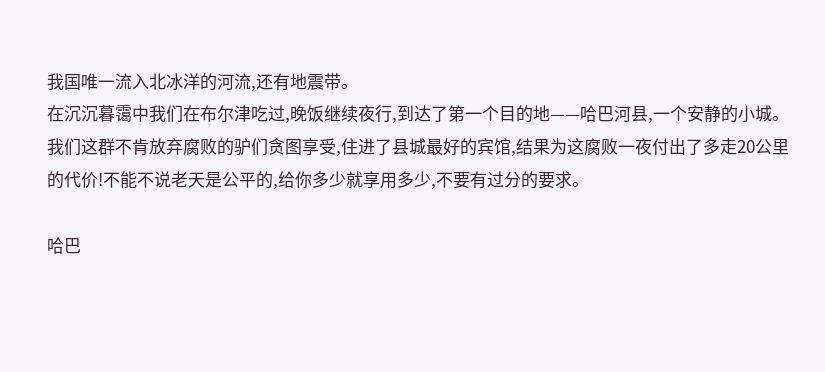我国唯一流入北冰洋的河流,还有地震带。
在沉沉暮霭中我们在布尔津吃过,晚饭继续夜行,到达了第一个目的地——哈巴河县,一个安静的小城。我们这群不肯放弃腐败的驴们贪图享受,住进了县城最好的宾馆,结果为这腐败一夜付出了多走20公里的代价!不能不说老天是公平的,给你多少就享用多少,不要有过分的要求。

哈巴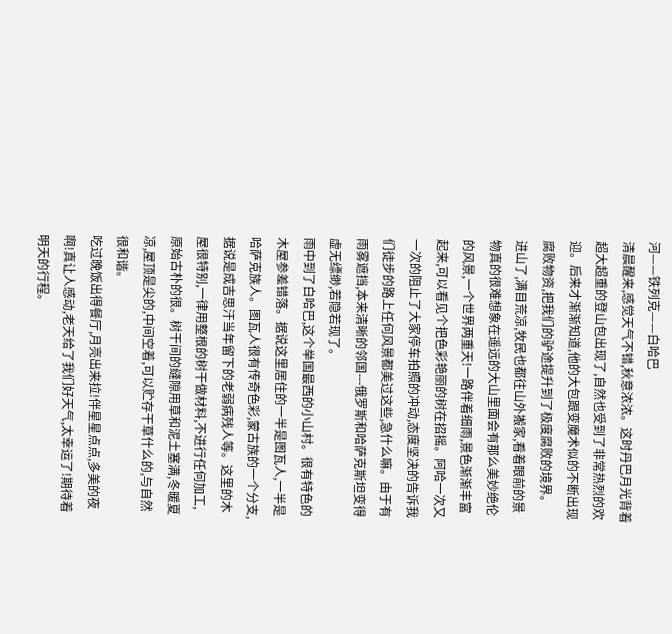河——铁列克——白哈巴
清晨醒来,感觉天气不错,秋意浓浓。这时丹巴月光背着超大超重的登山包出现了,自然也受到了非常热烈的欢迎。后来才渐渐知道,他的大包跟变魔术似的不断出现腐败物资,把我们的驴途提升到了极度腐败的境界。
进山了,满目荒凉,牧民也都往山外搬家,看着眼前的景物真的很难想象在遥远的大山里面会有那么美妙绝伦的风景,一个世界两重天!一路伴着细雨,景色渐渐丰富起来,可以看见个把色彩艳丽的树在招摇。阿哈一次又一次的阻止了大家停车拍照的冲动,态度坚决的告诉我们徒步的路上任何风景都美过这些,急什么嘛。由于有雨雾遮挡,本来清晰的邻国---俄罗斯和哈萨克斯坦变得虚无缥缈,若隐若现了。
雨中到了白哈巴,这个举国最西的小山村。很有特色的木屋参差错落。据说这里居住的一半是图瓦人,一半是哈萨克族人。图瓦人很有传奇色彩,蒙古族的一个分支,据说是成吉思汗当年留下的老弱病残人等。这里的木屋很特别,一律用整根的树干做材料,不进行任何加工,原始古朴的很。树干间的缝隙用草和泥土塞满,冬暖夏凉,屋顶是尖的,中间空着,可以贮存干草什么的,与自然很和谐。
吃过晚饭出得餐厅,月亮出来拉!伴星星点点,多美的夜啊!真让人感动,老天给了我们好天气,太幸运了!期待着明天的行程。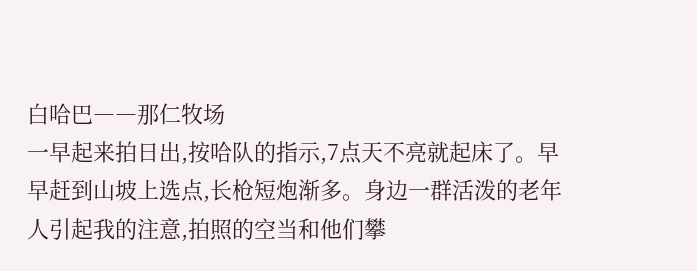白哈巴――那仁牧场
一早起来拍日出,按哈队的指示,7点天不亮就起床了。早早赶到山坡上选点,长枪短炮渐多。身边一群活泼的老年人引起我的注意,拍照的空当和他们攀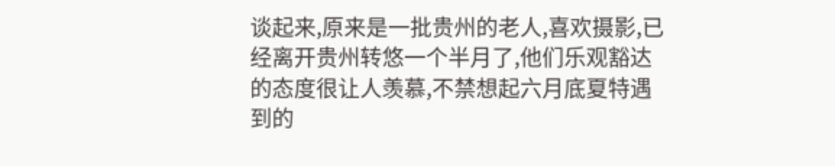谈起来,原来是一批贵州的老人,喜欢摄影,已经离开贵州转悠一个半月了,他们乐观豁达的态度很让人羡慕,不禁想起六月底夏特遇到的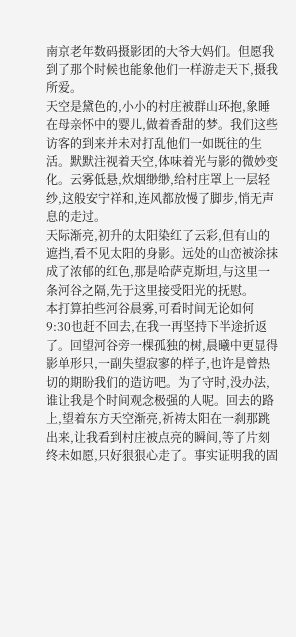南京老年数码摄影团的大爷大妈们。但愿我到了那个时候也能象他们一样游走天下,摄我所爱。
天空是黛色的,小小的村庄被群山环抱,象睡在母亲怀中的婴儿,做着香甜的梦。我们这些访客的到来并未对打乱他们一如既往的生活。默默注视着天空,体味着光与影的微妙变化。云雾低悬,炊烟缈缈,给村庄罩上一层轻纱,这般安宁祥和,连风都放慢了脚步,悄无声息的走过。
天际渐亮,初升的太阳染红了云彩,但有山的遮挡,看不见太阳的身影。远处的山峦被涂抹成了浓郁的红色,那是哈萨克斯坦,与这里一条河谷之隔,先于这里接受阳光的抚慰。
本打算拍些河谷晨雾,可看时间无论如何9:30也赶不回去,在我一再坚持下半途折返了。回望河谷旁一棵孤独的树,晨曦中更显得影单形只,一副失望寂寥的样子,也许是曾热切的期盼我们的造访吧。为了守时,没办法,谁让我是个时间观念极强的人呢。回去的路上,望着东方天空渐亮,祈祷太阳在一刹那跳出来,让我看到村庄被点亮的瞬间,等了片刻终未如愿,只好狠狠心走了。事实证明我的固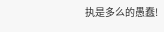执是多么的愚蠢!